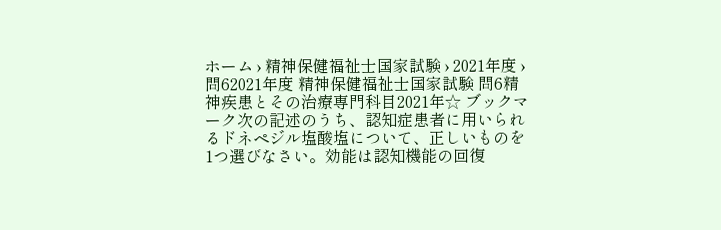ホーム › 精神保健福祉士国家試験 › 2021年度 › 問62021年度 精神保健福祉士国家試験 問6精神疾患とその治療専門科目2021年☆ ブックマーク次の記述のうち、認知症患者に用いられるドネペジル塩酸塩について、正しいものを1つ選びなさい。効能は認知機能の回復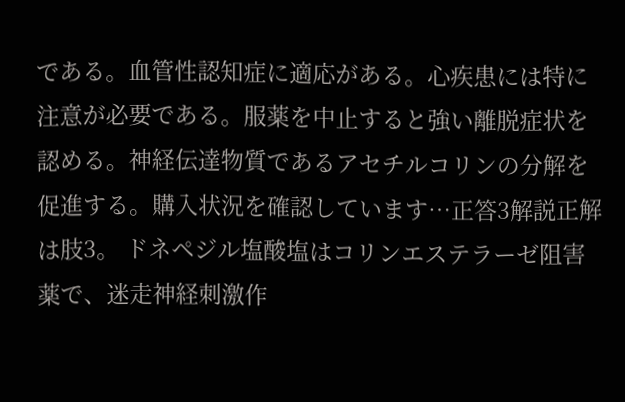である。血管性認知症に適応がある。心疾患には特に注意が必要である。服薬を中止すると強い離脱症状を認める。神経伝達物質であるアセチルコリンの分解を促進する。購入状況を確認しています…正答3解説正解は肢3。 ドネペジル塩酸塩はコリンエステラーゼ阻害薬で、迷走神経刺激作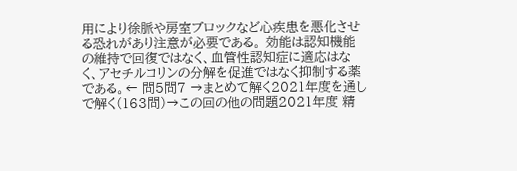用により徐脈や房室ブロックなど心疾患を悪化させる恐れがあり注意が必要である。 効能は認知機能の維持で回復ではなく、血管性認知症に適応はなく、アセチルコリンの分解を促進ではなく抑制する薬である。← 問5問7 →まとめて解く2021年度を通しで解く(163問)→この回の他の問題2021年度 精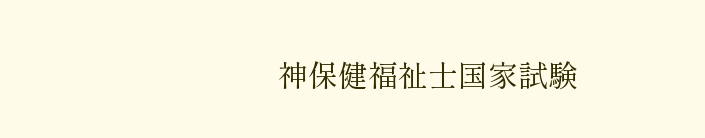神保健福祉士国家試験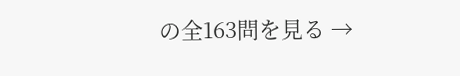の全163問を見る →